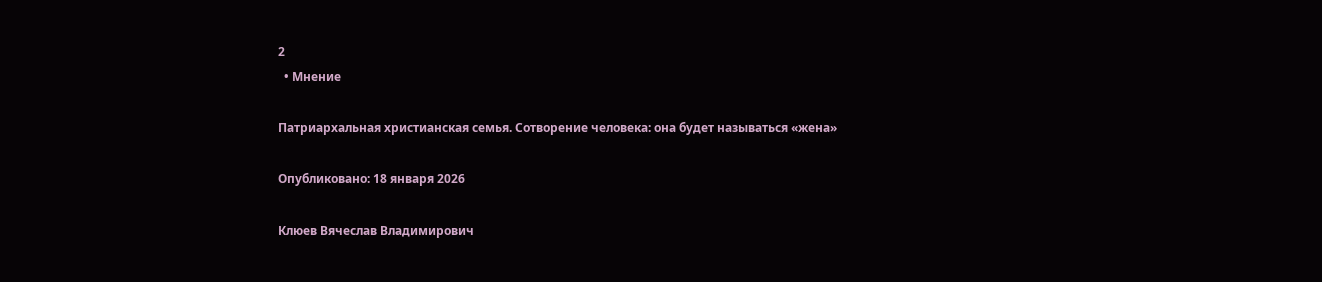2
  • Мнение

Патриархальная христианская семья. Сотворение человека: она будет называться «жена»

Опубликовано: 18 января 2026

Клюев Вячеслав Владимирович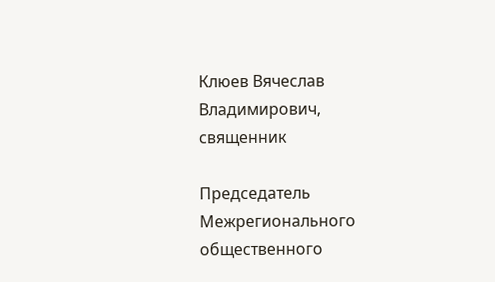Клюев Вячеслав Владимирович, священник

Председатель Межрегионального общественного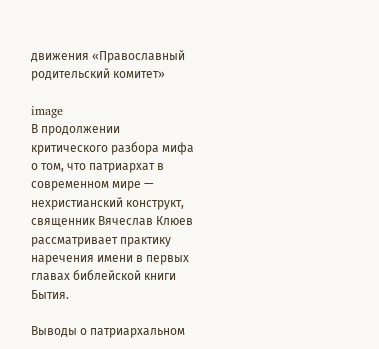движения «Православный родительский комитет»

image
В продолжении критического разбора мифа о том, что патриархат в современном мире — нехристианский конструкт, священник Вячеслав Клюев рассматривает практику наречения имени в первых главах библейской книги Бытия.

Выводы о патриархальном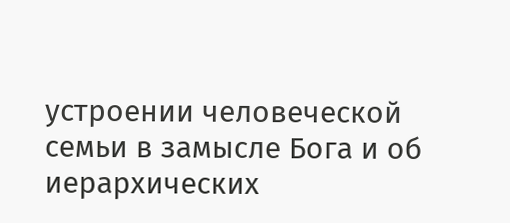устроении человеческой семьи в замысле Бога и об иерархических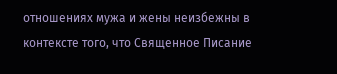отношениях мужа и жены неизбежны в контексте того, что Священное Писание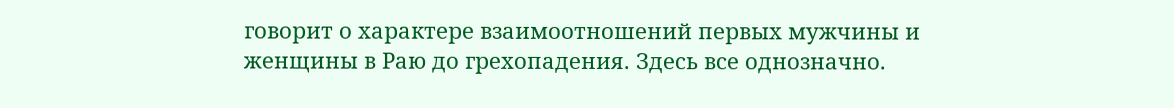говорит о характере взаимоотношений первых мужчины и женщины в Раю до грехопадения. Здесь все однозначно.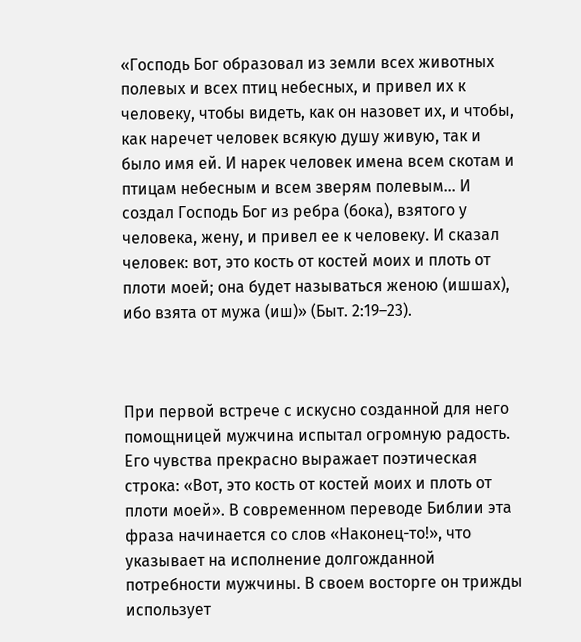«Господь Бог образовал из земли всех животных полевых и всех птиц небесных, и привел их к человеку, чтобы видеть, как он назовет их, и чтобы, как наречет человек всякую душу живую, так и было имя ей. И нарек человек имена всем скотам и птицам небесным и всем зверям полевым... И создал Господь Бог из ребра (бока), взятого у человека, жену, и привел ее к человеку. И сказал человек: вот, это кость от костей моих и плоть от плоти моей; она будет называться женою (ишшах), ибо взята от мужа (иш)» (Быт. 2:19–23).



При первой встрече с искусно созданной для него помощницей мужчина испытал огромную радость. Его чувства прекрасно выражает поэтическая строка: «Вот, это кость от костей моих и плоть от плоти моей». В современном переводе Библии эта фраза начинается со слов «Наконец-то!», что указывает на исполнение долгожданной потребности мужчины. В своем восторге он трижды использует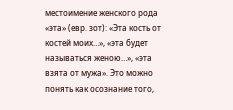местоимение женского рода «эта» (евр. зот): «Эта кость от костей моих…», «эта будет называться женою…», «эта взята от мужа». Это можно понять как осознание того,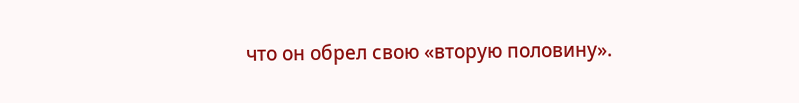что он обрел свою «вторую половину».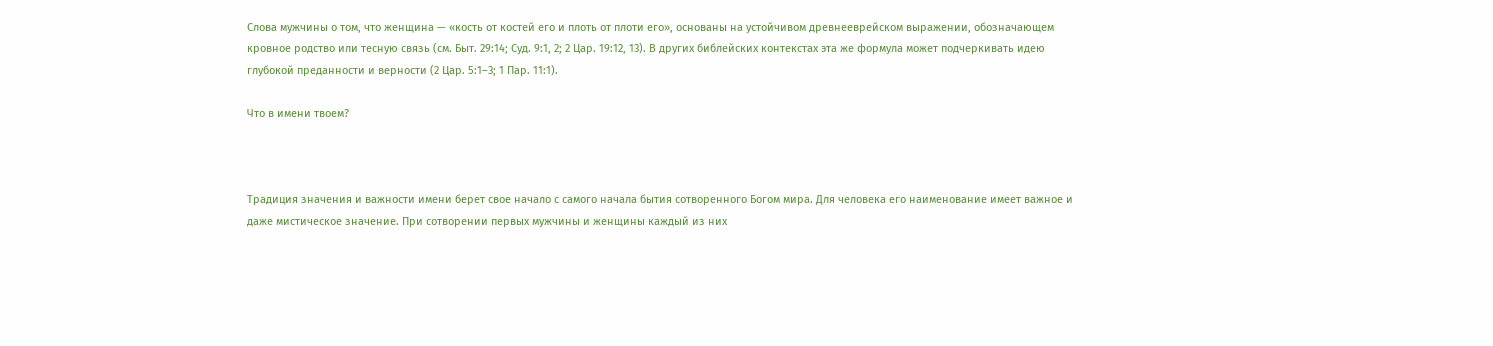Слова мужчины о том, что женщина — «кость от костей его и плоть от плоти его», основаны на устойчивом древнееврейском выражении, обозначающем кровное родство или тесную связь (см. Быт. 29:14; Суд. 9:1, 2; 2 Цар. 19:12, 13). В других библейских контекстах эта же формула может подчеркивать идею глубокой преданности и верности (2 Цар. 5:1–3; 1 Пар. 11:1).

Что в имени твоем?



Традиция значения и важности имени берет свое начало с самого начала бытия сотворенного Богом мира. Для человека его наименование имеет важное и даже мистическое значение. При сотворении первых мужчины и женщины каждый из них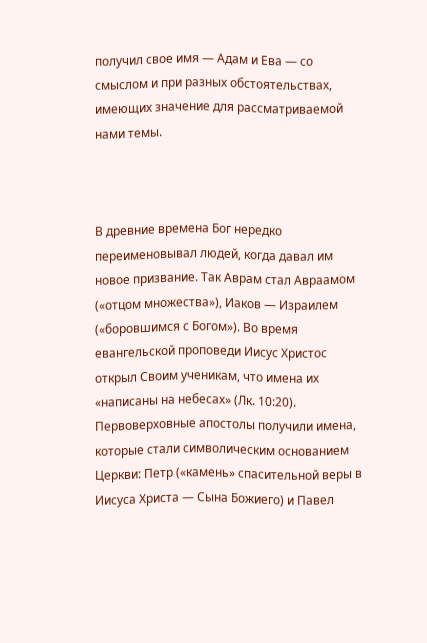получил свое имя — Адам и Ева — со смыслом и при разных обстоятельствах, имеющих значение для рассматриваемой нами темы.



В древние времена Бог нередко переименовывал людей, когда давал им новое призвание. Так Аврам стал Авраамом («отцом множества»), Иаков — Израилем («боровшимся с Богом»). Во время евангельской проповеди Иисус Христос открыл Своим ученикам, что имена их «написаны на небесах» (Лк. 10:20). Первоверховные апостолы получили имена, которые стали символическим основанием Церкви: Петр («камень» спасительной веры в Иисуса Христа — Сына Божиего) и Павел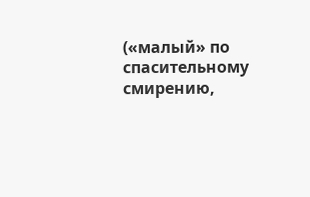(«малый» по спасительному смирению,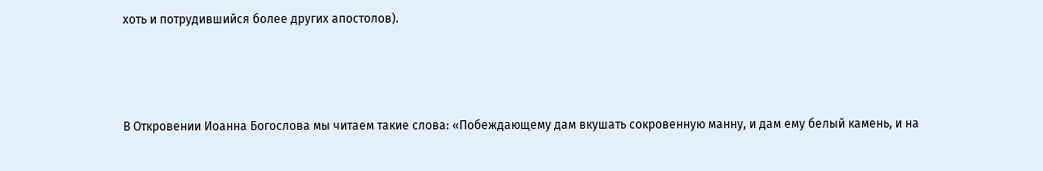хоть и потрудившийся более других апостолов).



В Откровении Иоанна Богослова мы читаем такие слова: «Побеждающему дам вкушать сокровенную манну, и дам ему белый камень, и на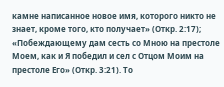камне написанное новое имя, которого никто не знает, кроме того, кто получает» (Откр. 2:17); «Побеждающему дам сесть со Мною на престоле Моем, как и Я победил и сел с Отцом Моим на престоле Его» (Откр. 3:21). То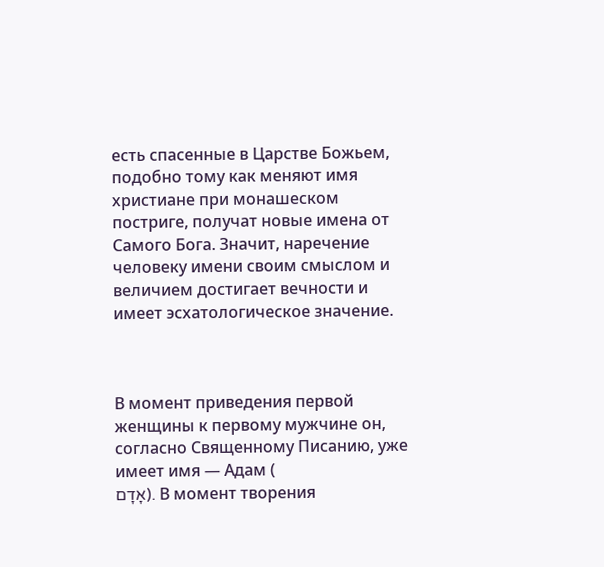есть спасенные в Царстве Божьем, подобно тому как меняют имя христиане при монашеском постриге, получат новые имена от Самого Бога. Значит, наречение человеку имени своим смыслом и величием достигает вечности и имеет эсхатологическое значение.



В момент приведения первой женщины к первому мужчине он, согласно Священному Писанию, уже имеет имя — Адам (
אָדָם). В момент творения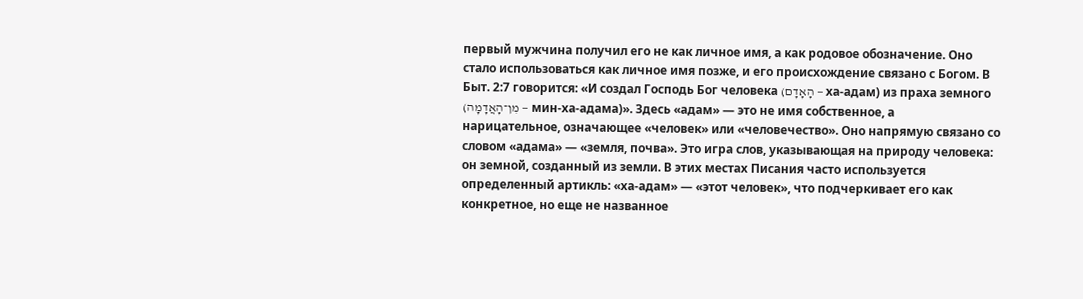первый мужчина получил его не как личное имя, а как родовое обозначение. Оно стало использоваться как личное имя позже, и его происхождение связано с Богом. В Быт. 2:7 говорится: «И создал Господь Бог человека (הָאָדָם — ха-адам) из праха земного (מִן־הָאֲדָמָה — мин-ха-адама)». Здесь «адам» — это не имя собственное, а нарицательное, означающее «человек» или «человечество». Оно напрямую связано со словом «адама» — «земля, почва». Это игра слов, указывающая на природу человека: он земной, созданный из земли. В этих местах Писания часто используется определенный артикль: «ха-адам» — «этот человек», что подчеркивает его как конкретное, но еще не названное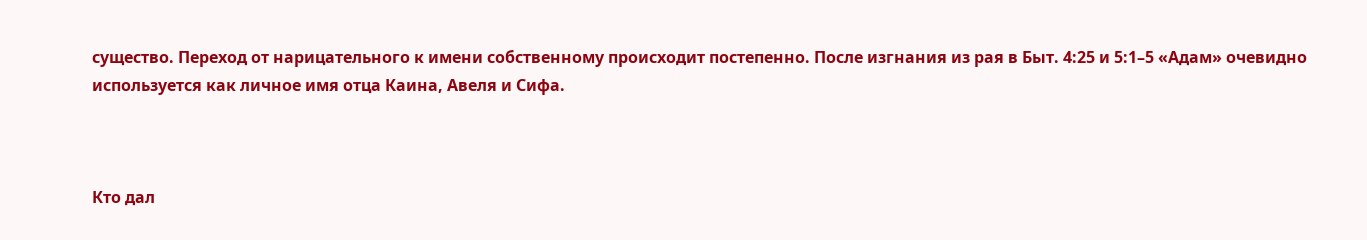существо. Переход от нарицательного к имени собственному происходит постепенно. После изгнания из рая в Быт. 4:25 и 5:1–5 «Адам» очевидно используется как личное имя отца Каина, Авеля и Сифа.



Кто дал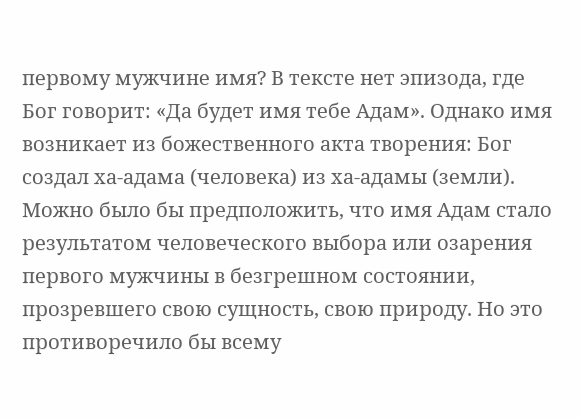первому мужчине имя? В тексте нет эпизода, где Бог говорит: «Да будет имя тебе Адам». Однако имя возникает из божественного акта творения: Бог создал ха-адама (человека) из ха-адамы (земли). Можно было бы предположить, что имя Адам стало результатом человеческого выбора или озарения первого мужчины в безгрешном состоянии, прозревшего свою сущность, свою природу. Но это противоречило бы всему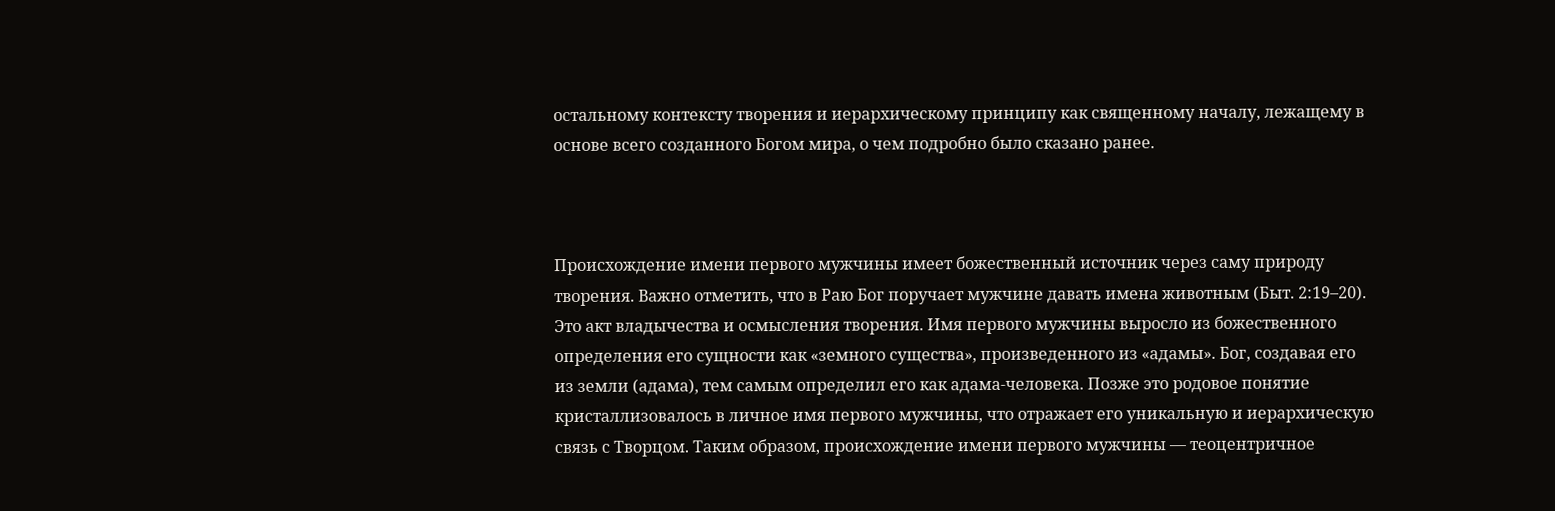остальному контексту творения и иерархическому принципу как священному началу, лежащему в основе всего созданного Богом мира, о чем подробно было сказано ранее.



Происхождение имени первого мужчины имеет божественный источник через саму природу творения. Важно отметить, что в Раю Бог поручает мужчине давать имена животным (Быт. 2:19–20). Это акт владычества и осмысления творения. Имя первого мужчины выросло из божественного определения его сущности как «земного существа», произведенного из «адамы». Бог, создавая его из земли (адама), тем самым определил его как адама-человека. Позже это родовое понятие кристаллизовалось в личное имя первого мужчины, что отражает его уникальную и иерархическую связь с Творцом. Таким образом, происхождение имени первого мужчины — теоцентричное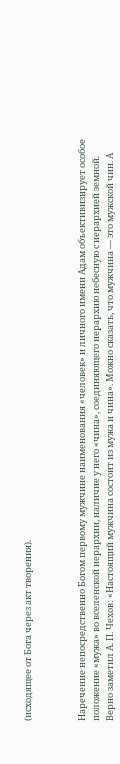(исходящее от Бога через акт творения).



Наречение непосредственно Богом первому мужчине наименования «человек» и личного имени Адам объективизирует особое положение «мужа» во вселенской иерархии, наличие у него «чина», соединяющего иерархию небесную с иерархией земной. Верно заметил А. П. Чехов: «Настоящий мужчина состоит из мужа и чина». Можно сказать, что мужчина — это мужской чин. А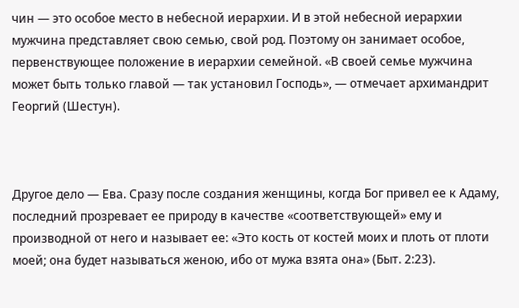чин — это особое место в небесной иерархии. И в этой небесной иерархии мужчина представляет свою семью, свой род. Поэтому он занимает особое, первенствующее положение в иерархии семейной. «В своей семье мужчина может быть только главой — так установил Господь», — отмечает архимандрит Георгий (Шестун).



Другое дело — Ева. Сразу после создания женщины, когда Бог привел ее к Адаму, последний прозревает ее природу в качестве «соответствующей» ему и производной от него и называет ее: «Это кость от костей моих и плоть от плоти моей; она будет называться женою, ибо от мужа взята она» (Быт. 2:23).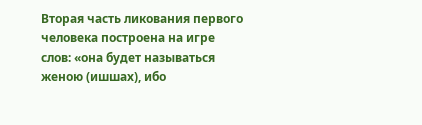Вторая часть ликования первого человека построена на игре слов: «она будет называться женою (ишшах), ибо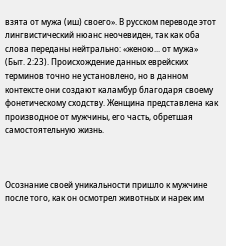взята от мужа (иш) своего». В русском переводе этот лингвистический нюанс неочевиден, так как оба слова переданы нейтрально: «женою... от мужа» (Быт. 2:23). Происхождение данных еврейских терминов точно не установлено, но в данном контексте они создают каламбур благодаря своему фонетическому сходству. Женщина представлена как производное от мужчины, его часть, обретшая самостоятельную жизнь.



Осознание своей уникальности пришло к мужчине после того, как он осмотрел животных и нарек им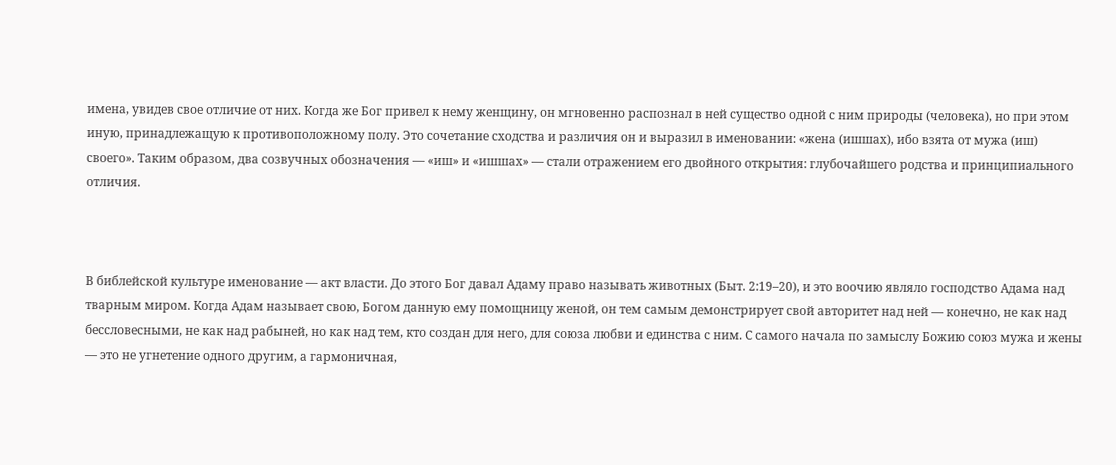имена, увидев свое отличие от них. Когда же Бог привел к нему женщину, он мгновенно распознал в ней существо одной с ним природы (человека), но при этом иную, принадлежащую к противоположному полу. Это сочетание сходства и различия он и выразил в именовании: «жена (ишшах), ибо взята от мужа (иш) своего». Таким образом, два созвучных обозначения — «иш» и «ишшах» — стали отражением его двойного открытия: глубочайшего родства и принципиального отличия.



В библейской культуре именование — акт власти. До этого Бог давал Адаму право называть животных (Быт. 2:19–20), и это воочию являло господство Адама над тварным миром. Когда Адам называет свою, Богом данную ему помощницу женой, он тем самым демонстрирует свой авторитет над ней — конечно, не как над бессловесными, не как над рабыней, но как над тем, кто создан для него, для союза любви и единства с ним. С самого начала по замыслу Божию союз мужа и жены — это не угнетение одного другим, а гармоничная,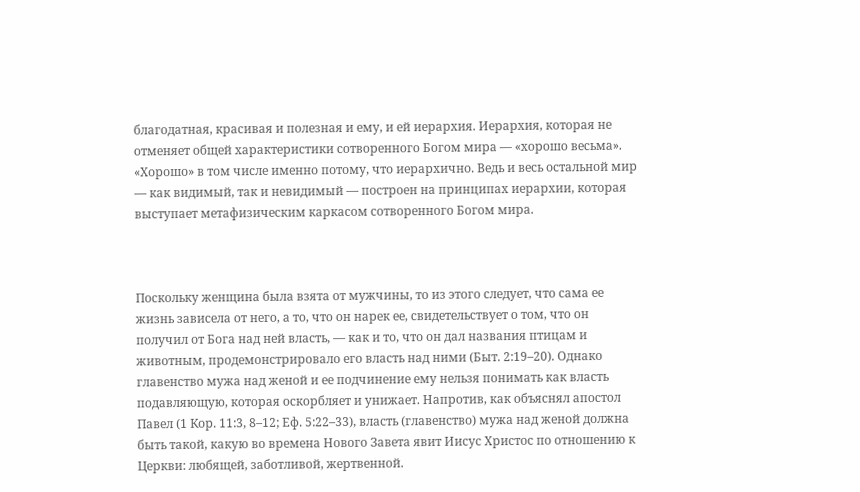благодатная, красивая и полезная и ему, и ей иерархия. Иерархия, которая не отменяет общей характеристики сотворенного Богом мира — «хорошо весьма». «Хорошо» в том числе именно потому, что иерархично. Ведь и весь остальной мир — как видимый, так и невидимый — построен на принципах иерархии, которая выступает метафизическим каркасом сотворенного Богом мира.



Поскольку женщина была взята от мужчины, то из этого следует, что сама ее жизнь зависела от него, а то, что он нарек ее, свидетельствует о том, что он получил от Бога над ней власть, — как и то, что он дал названия птицам и животным, продемонстрировало его власть над ними (Быт. 2:19–20). Однако главенство мужа над женой и ее подчинение ему нельзя понимать как власть подавляющую, которая оскорбляет и унижает. Напротив, как объяснял апостол Павел (1 Кор. 11:3, 8–12; Еф. 5:22–33), власть (главенство) мужа над женой должна быть такой, какую во времена Нового Завета явит Иисус Христос по отношению к Церкви: любящей, заботливой, жертвенной.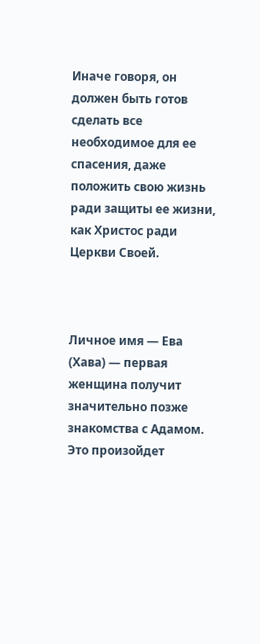Иначе говоря, он должен быть готов сделать все необходимое для ее спасения, даже положить свою жизнь ради защиты ее жизни, как Христос ради Церкви Своей.



Личное имя — Ева (Хава) — первая женщина получит значительно позже знакомства с Адамом. Это произойдет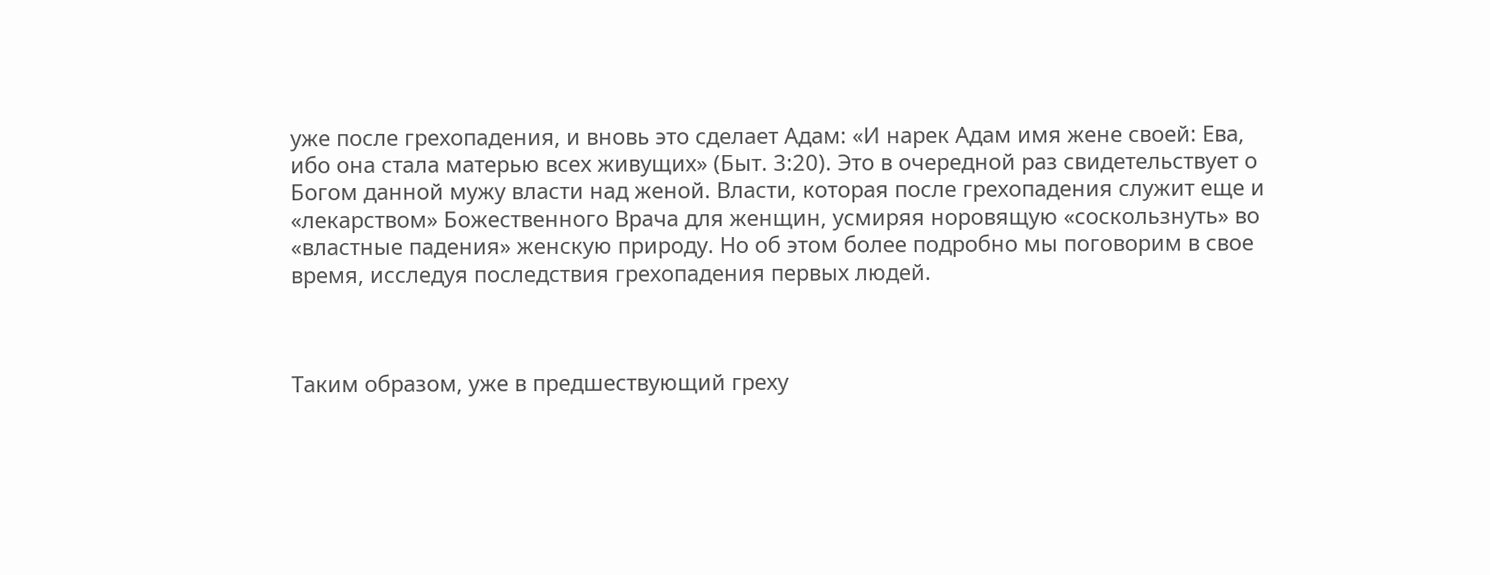уже после грехопадения, и вновь это сделает Адам: «И нарек Адам имя жене своей: Ева, ибо она стала матерью всех живущих» (Быт. 3:20). Это в очередной раз свидетельствует о Богом данной мужу власти над женой. Власти, которая после грехопадения служит еще и «лекарством» Божественного Врача для женщин, усмиряя норовящую «соскользнуть» во «властные падения» женскую природу. Но об этом более подробно мы поговорим в свое время, исследуя последствия грехопадения первых людей.



Таким образом, уже в предшествующий греху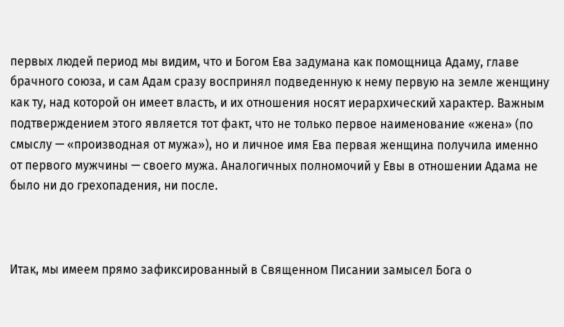первых людей период мы видим, что и Богом Ева задумана как помощница Адаму, главе брачного союза, и сам Адам сразу воспринял подведенную к нему первую на земле женщину как ту, над которой он имеет власть, и их отношения носят иерархический характер. Важным подтверждением этого является тот факт, что не только первое наименование «жена» (по смыслу — «производная от мужа»), но и личное имя Ева первая женщина получила именно от первого мужчины — своего мужа. Аналогичных полномочий у Евы в отношении Адама не было ни до грехопадения, ни после.



Итак, мы имеем прямо зафиксированный в Священном Писании замысел Бога о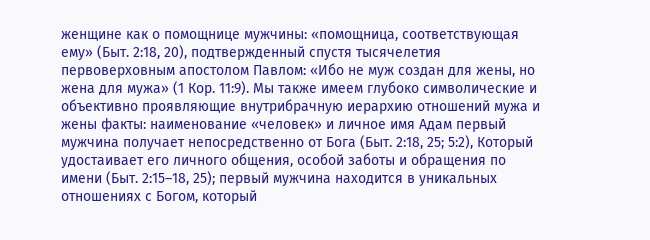женщине как о помощнице мужчины: «помощница, соответствующая ему» (Быт. 2:18, 20), подтвержденный спустя тысячелетия первоверховным апостолом Павлом: «Ибо не муж создан для жены, но жена для мужа» (1 Кор. 11:9). Мы также имеем глубоко символические и объективно проявляющие внутрибрачную иерархию отношений мужа и жены факты: наименование «человек» и личное имя Адам первый мужчина получает непосредственно от Бога (Быт. 2:18, 25; 5:2), Который удостаивает его личного общения, особой заботы и обращения по имени (Быт. 2:15–18, 25); первый мужчина находится в уникальных отношениях с Богом, который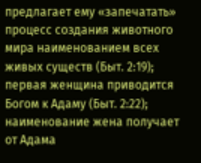предлагает ему «запечатать» процесс создания животного мира наименованием всех живых существ (Быт. 2:19); первая женщина приводится Богом к Адаму (Быт. 2:22); наименование жена получает от Адама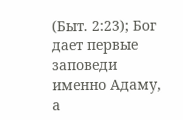(Быт. 2:23); Бог дает первые заповеди именно Адаму, а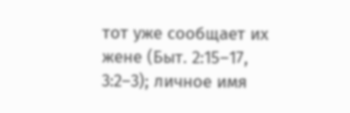тот уже сообщает их жене (Быт. 2:15–17, 3:2–3); личное имя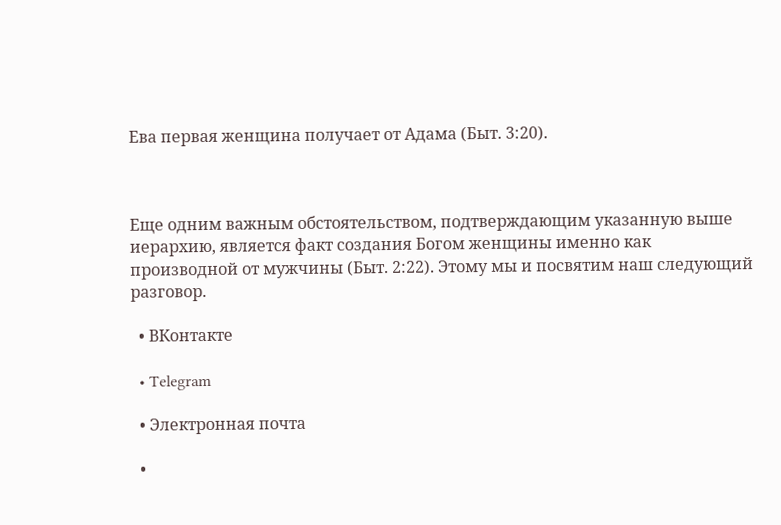Ева первая женщина получает от Адама (Быт. 3:20).



Еще одним важным обстоятельством, подтверждающим указанную выше иерархию, является факт создания Богом женщины именно как производной от мужчины (Быт. 2:22). Этому мы и посвятим наш следующий разговор.

  • ВКонтакте

  • Telegram

  • Электронная почта

  •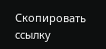Скопировать ссылку